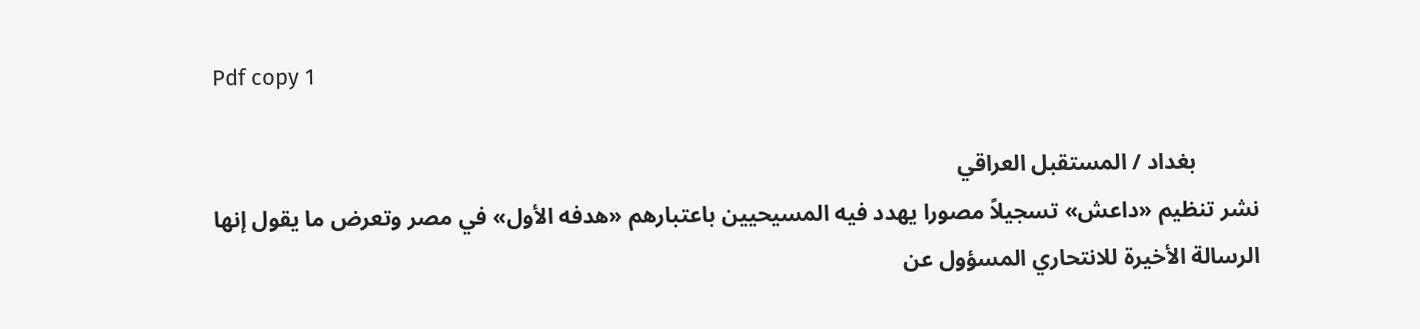Pdf copy 1

           بغداد / المستقبل العراقي
نشر تنظيم «داعش» تسجيلاً مصورا يهدد فيه المسيحيين باعتبارهم «هدفه الأول» في مصر وتعرض ما يقول إنها الرسالة الأخيرة للانتحاري المسؤول عن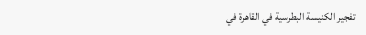تفجير الكنيسة البطرسية في القاهرة في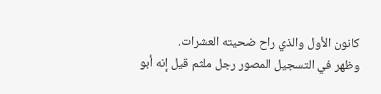كانون الأول والذي راح ضحيته العشرات.
وظهر في التسجيل المصور رجل ملثم قيل إنه أبو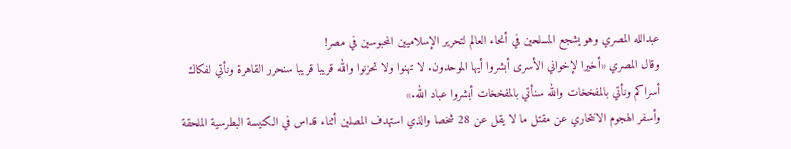عبدالله المصري وهو يشجع المسلحين في أنحاء العالم لتحرير الإسلاميين المحبوسين في مصر!
وقال المصري «أخيرا لإخواني الأسرى أبشروا أيها الموحدون. لا تهنوا ولا تحزنوا والله قريبا قريبا سنحرر القاهرة ونأتي لفكاك أسراكم ونأتي بالمفخخات والله سنأتي بالمفخخات أبشروا عباد الله.»
وأسفر الهجوم الانتحاري عن مقتل ما لا يقل عن 28 شخصا والذي استهدف المصلين أثناء قداس في الكنيسة البطرسية الملحقة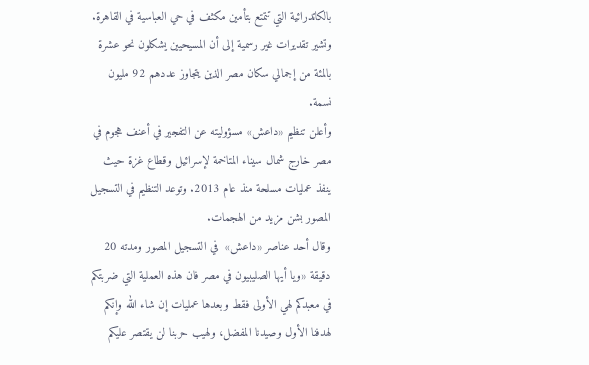بالكاتدرائية التي تتمتع بتأمين مكثف في حي العباسية في القاهرة.
وتشير تقديرات غير رسمية إلى أن المسيحيين يشكلون نحو عشرة بالمئة من إجمالي سكان مصر الذين يتجاوز عددهم 92 مليون نسمة.
وأعلن تنظيم «داعش» مسؤوليته عن التفجير في أعنف هجوم في مصر خارج شمال سيناء المتاخمة لإسرائيل وقطاع غزة حيث ينفذ عمليات مسلحة منذ عام 2013. وتوعد التنظيم في التسجيل المصور بشن مزيد من الهجمات.
وقال أحد عناصر «داعش»  في التسجيل المصور ومدته 20 دقيقة «ويا أيها الصليبيون في مصر فان هذه العملية التي ضربتكم في معبدكم لهي الأولى فقط وبعدها عمليات إن شاء الله وإنكم لهدفنا الأول وصيدنا المفضل، ولهيب حربنا لن يقتصر عليكم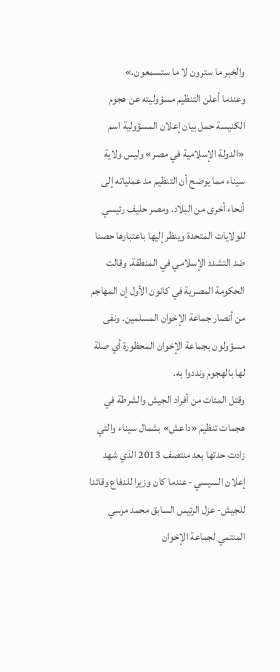والخبر ما سترون لا ما ستسمعون.»
وعندما أعلن التنظيم مسؤوليته عن هجوم الكنيسة حمل بيان إعلان المسؤولية اسم «الدولة الإسلامية في مصر» وليس ولاية سيناء مما يوضح أن التنظيم مد عملياته إلى أنحاء أخرى من البلاد. ومصر حليف رئيسي للولايات المتحدة وينظر إليها باعتبارها حصنا ضد التشدد الإسلامي في المنطقة. وقالت الحكومة المصرية في كانون الأول إن المهاجم من أنصار جماعة الإخوان المسلمين. ونفى مسؤولون بجماعة الإخوان المحظورة أي صلة لها بالهجوم ونددوا به.
وقتل المئات من أفراد الجيش والشرطة في هجمات تنظيم «داعش» بشمال سيناء والتي زادت حدتها بعد منتصف 2013 الذي شهد إعلان السيسي -عندما كان وزيرا للدفاع وقائدا للجيش- عزل الرئيس السابق محمد مرسي المنتمي لجماعة الإخوان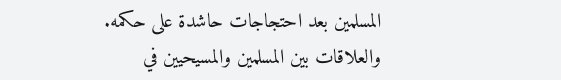المسلمين بعد احتجاجات حاشدة على حكمه.
والعلاقات بين المسلمين والمسيحيين في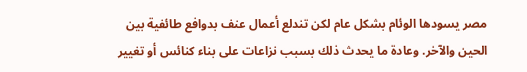مصر يسودها الوئام بشكل عام لكن تندلع أعمال عنف بدوافع طائفية بين الحين والآخر. وعادة ما يحدث ذلك بسبب نزاعات على بناء كنائس أو تغيير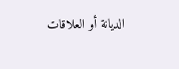الديانة أو العلاقات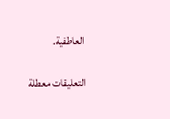العاطفية.

التعليقات معطلة